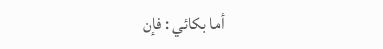أما بكائي : فإن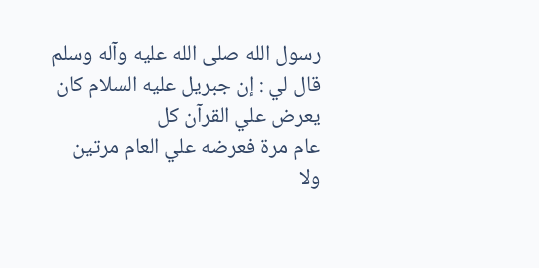رسول الله صلى الله عليه وآله وسلم قال لي : إن جبريل عليه السلام كان يعرض علي القرآن كل
عام مرة فعرضه علي العام مرتين ولا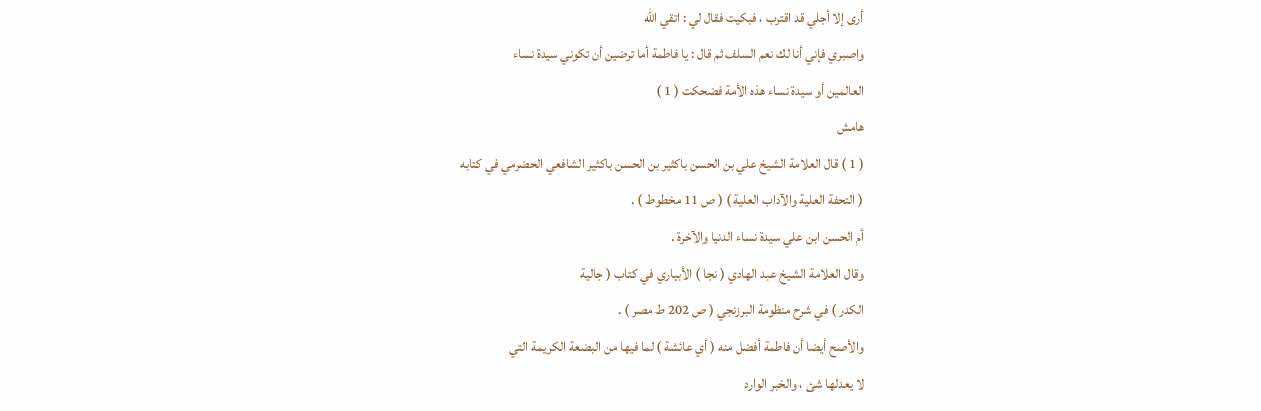أرى إلا أجلي قد اقترب ، فبكيت فقال لي : اتقي الله
واصبري فإني أنا لك نعم السلف ثم قال : يا فاطمة أما ترضين أن تكوني سيدة نساء
العالمين أو سيدة نساء هذه الأمة فضحكت ( 1 )
هامش
( 1 ) قال العلامة الشيخ علي بن الحسن باكثير بن الحسن باكثير الشافعي الحضرمي في كتابه
( التحفة العلية والآداب العلية ) ( ص 11 مخطوط ) .
أم الحسن ابن علي سيدة نساء الدنيا والآخرة .
وقال العلامة الشيخ عبد الهادي ( نجا ) الأبياري في كتاب ( جالية
الكدر ) في شرح منظومة البرزنجي ( ص 202 ط مصر ) .
والأصح أيضا أن فاطمة أفضل منه ( أي عائشة ) لما فيها من البضعة الكريمة التي
لا يعدلها شئ ، والخبر الوارد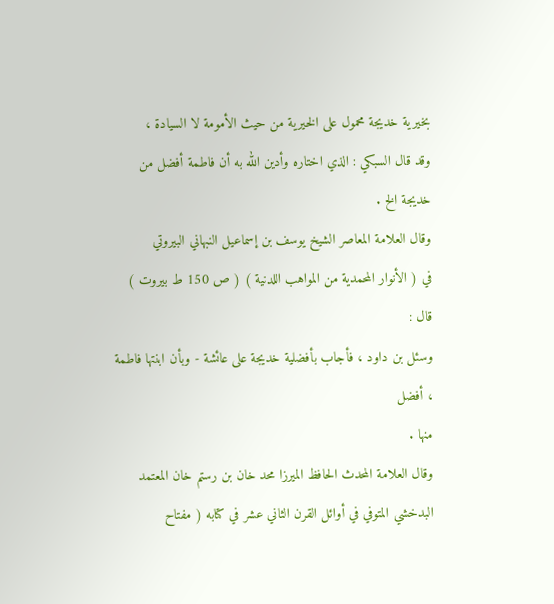بخيرية خديجة محمول على الخيرية من حيث الأمومة لا السيادة ،
وقد قال السبكي : الذي اختاره وأدين الله به أن فاطمة أفضل من خديجة الخ .
وقال العلامة المعاصر الشيخ يوسف بن إسماعيل النبهاني البيروتي
في ( الأنوار المحمدية من المواهب اللدنية ) ( ص 150 ط بيروت ) قال :
وسئل بن داود ، فأجاب بأفضلية خديجة على عائشة - وبأن ابنتها فاطمة ، أفضل
منها .
وقال العلامة المحدث الحافظ الميرزا محد خان بن رستم خان المعتمد
البدخشي المتوفي في أوائل القرن الثاني عشر في كتابه ( مفتاح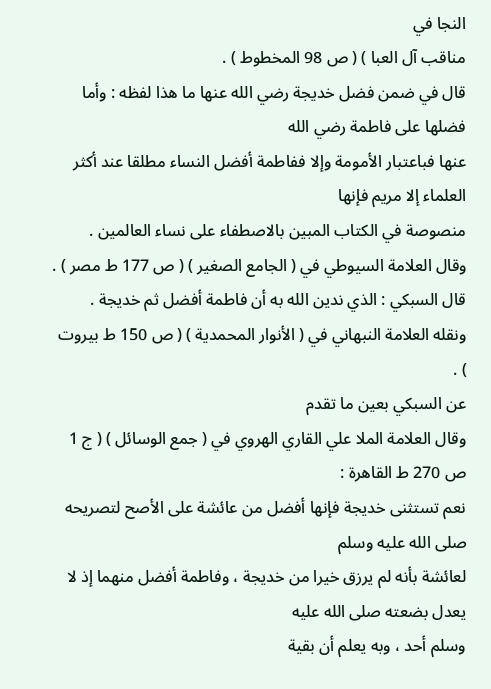النجا في
مناقب آل العبا ) ( ص 98 المخطوط ) .
قال في ضمن فضل خديجة رضي الله عنها ما هذا لفظه : وأما فضلها على فاطمة رضي الله
عنها فباعتبار الأمومة وإلا ففاطمة أفضل النساء مطلقا عند أكثر العلماء إلا مريم فإنها
منصوصة في الكتاب المبين بالاصطفاء على نساء العالمين .
وقال العلامة السيوطي في ( الجامع الصغير ) ( ص 177 ط مصر ) .
قال السبكي : الذي ندين الله به أن فاطمة أفضل ثم خديجة .
ونقله العلامة النبهاني في ( الأنوار المحمدية ) ( ص 150 ط بيروت ) .
عن السبكي بعين ما تقدم
وقال العلامة الملا علي القاري الهروي في ( جمع الوسائل ) ( ج 1
ص 270 ط القاهرة :
نعم تستثنى خديجة فإنها أفضل من عائشة على الأصح لتصريحه صلى الله عليه وسلم
لعائشة بأنه لم يرزق خيرا من خديجة ، وفاطمة أفضل منهما إذ لا يعدل بضعته صلى الله عليه
وسلم أحد ، وبه يعلم أن بقية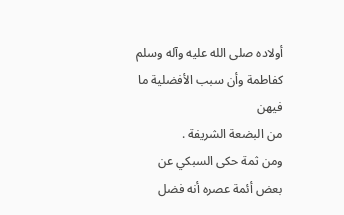أولاده صلى الله عليه وآله وسلم كفاطمة وأن سبب الأفضلية ما فيهن
من البضعة الشريفة .
ومن ثمة حكى السبكي عن بعض أئمة عصره أنه فضل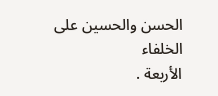الحسن والحسين على الخلفاء
الأربعة .